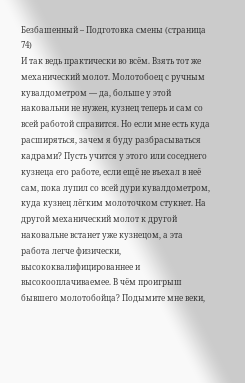Безбашенный – Подготовка смены (страница 74)
И так ведь практически во всём. Взять тот же механический молот. Молотобоец с ручным кувалдометром — да, больше у этой наковальни не нужен, кузнец теперь и сам со всей работой справится. Но если мне есть куда расширяться, зачем я буду разбрасываться кадрами? Пусть учится у этого или соседнего кузнеца его работе, если ещё не въехал в неё сам, пока лупил со всей дури кувалдометром, куда кузнец лёгким молоточком стукнет. На другой механический молот к другой наковальне встанет уже кузнецом, а эта работа легче физически, высококвалифицированнее и высокооплачиваемее. В чём проигрыш бывшего молотобойца? Подымите мне веки,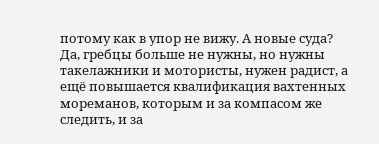потому как в упор не вижу. А новые суда? Да, гребцы больше не нужны, но нужны такелажники и мотористы, нужен радист, а ещё повышается квалификация вахтенных мореманов, которым и за компасом же следить, и за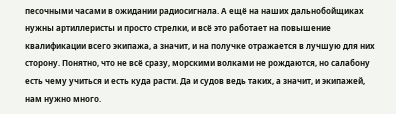песочными часами в ожидании радиосигнала. А ещё на наших дальнобойщиках нужны артиллеристы и просто стрелки, и всё это работает на повышение квалификации всего экипажа, а значит, и на получке отражается в лучшую для них сторону. Понятно, что не всё сразу, морскими волками не рождаются, но салабону есть чему учиться и есть куда расти. Да и судов ведь таких, а значит, и экипажей, нам нужно много.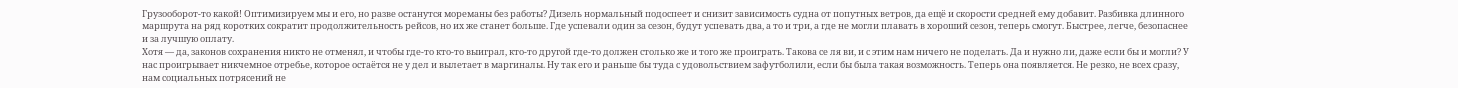Грузооборот-то какой! Оптимизируем мы и его, но разве останутся мореманы без работы? Дизель нормальный подоспеет и снизит зависимость судна от попутных ветров, да ещё и скорости средней ему добавит. Разбивка длинного маршрута на ряд коротких сократит продолжительность рейсов, но их же станет больше. Где успевали один за сезон, будут успевать два, а то и три, а где не могли плавать в хороший сезон, теперь смогут. Быстрее, легче, безопаснее и за лучшую оплату.
Хотя — да, законов сохранения никто не отменял, и чтобы где-то кто-то выиграл, кто-то другой где-то должен столько же и того же проиграть. Такова се ля ви, и с этим нам ничего не поделать. Да и нужно ли, даже если бы и могли? У нас проигрывает никчемное отребье, которое остаётся не у дел и вылетает в маргиналы. Ну так его и раньше бы туда с удовольствием зафутболили, если бы была такая возможность. Теперь она появляется. Не резко, не всех сразу, нам социальных потрясений не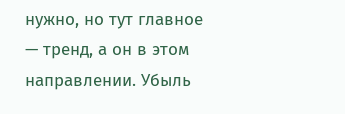нужно, но тут главное — тренд, а он в этом направлении. Убыль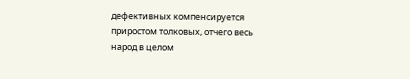дефективных компенсируется приростом толковых, отчего весь народ в целом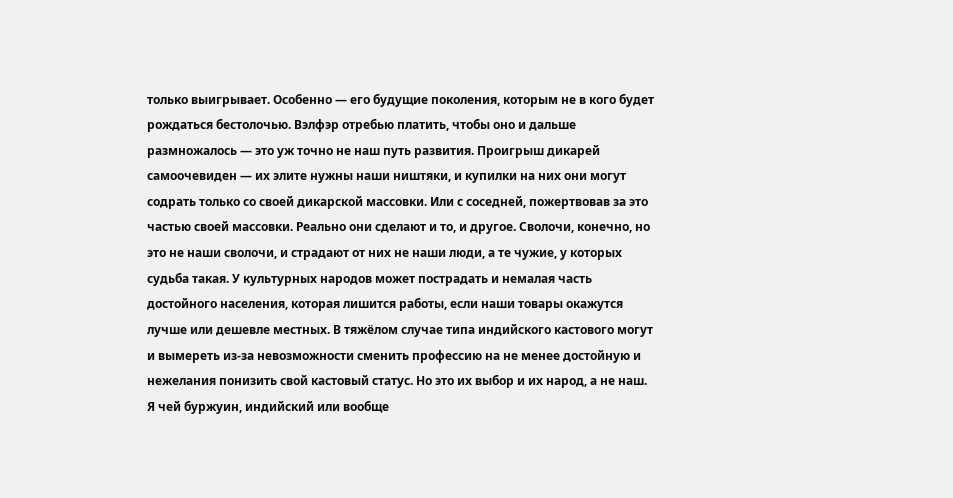только выигрывает. Особенно — его будущие поколения, которым не в кого будет рождаться бестолочью. Вэлфэр отребью платить, чтобы оно и дальше размножалось — это уж точно не наш путь развития. Проигрыш дикарей самоочевиден — их элите нужны наши ништяки, и купилки на них они могут содрать только со своей дикарской массовки. Или с соседней, пожертвовав за это частью своей массовки. Реально они сделают и то, и другое. Сволочи, конечно, но это не наши сволочи, и страдают от них не наши люди, а те чужие, у которых судьба такая. У культурных народов может пострадать и немалая часть достойного населения, которая лишится работы, если наши товары окажутся лучше или дешевле местных. В тяжёлом случае типа индийского кастового могут и вымереть из-за невозможности сменить профессию на не менее достойную и нежелания понизить свой кастовый статус. Но это их выбор и их народ, а не наш. Я чей буржуин, индийский или вообще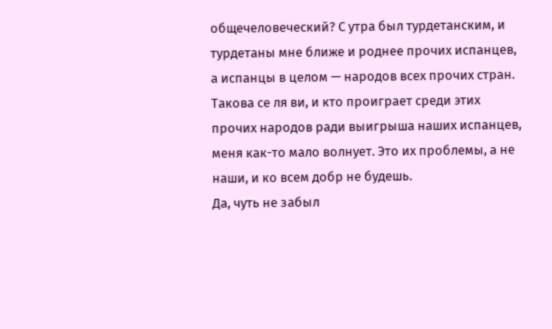общечеловеческий? С утра был турдетанским, и турдетаны мне ближе и роднее прочих испанцев, а испанцы в целом — народов всех прочих стран. Такова се ля ви, и кто проиграет среди этих прочих народов ради выигрыша наших испанцев, меня как-то мало волнует. Это их проблемы, а не наши, и ко всем добр не будешь.
Да, чуть не забыл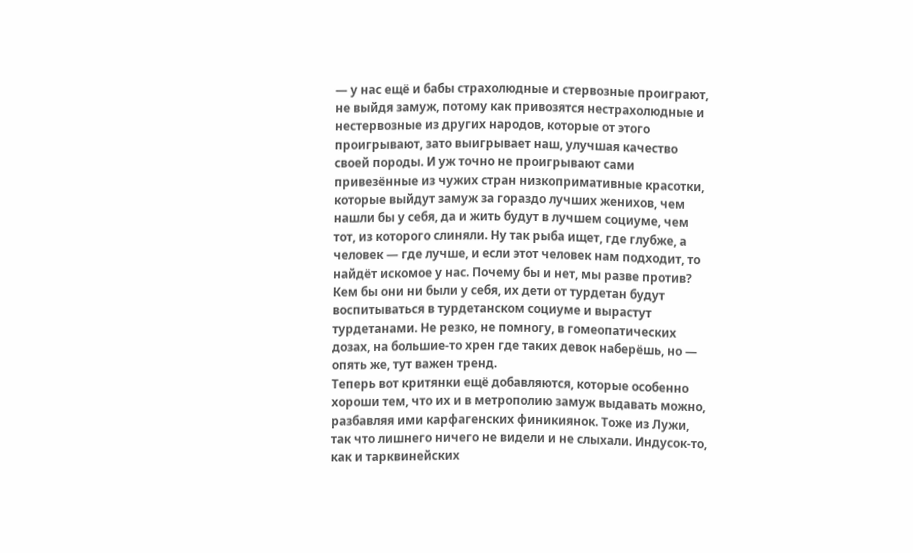— у нас ещё и бабы страхолюдные и стервозные проиграют, не выйдя замуж, потому как привозятся нестрахолюдные и нестервозные из других народов, которые от этого проигрывают, зато выигрывает наш, улучшая качество своей породы. И уж точно не проигрывают сами привезённые из чужих стран низкопримативные красотки, которые выйдут замуж за гораздо лучших женихов, чем нашли бы у себя, да и жить будут в лучшем социуме, чем тот, из которого слиняли. Ну так рыба ищет, где глубже, а человек — где лучше, и если этот человек нам подходит, то найдёт искомое у нас. Почему бы и нет, мы разве против? Кем бы они ни были у себя, их дети от турдетан будут воспитываться в турдетанском социуме и вырастут турдетанами. Не резко, не помногу, в гомеопатических дозах, на большие-то хрен где таких девок наберёшь, но — опять же, тут важен тренд.
Теперь вот критянки ещё добавляются, которые особенно хороши тем, что их и в метрополию замуж выдавать можно, разбавляя ими карфагенских финикиянок. Тоже из Лужи, так что лишнего ничего не видели и не слыхали. Индусок-то, как и тарквинейских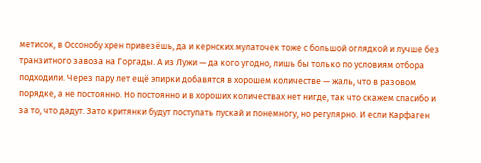метисок, в Оссонобу хрен привезёшь, да и кернских мулаточек тоже с большой оглядкой и лучше без транзитного завоза на Горгады. А из Лужи — да кого угодно, лишь бы только по условиям отбора подходили. Через пару лет ещё эпирки добавятся в хорошем количестве — жаль, что в разовом порядке, а не постоянно. Но постоянно и в хороших количествах нет нигде, так что скажем спасибо и за то, что дадут. Зато критянки будут поступать пускай и понемногу, но регулярно. И если Карфаген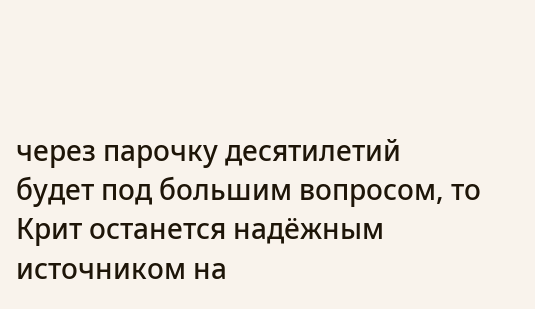через парочку десятилетий будет под большим вопросом, то Крит останется надёжным источником на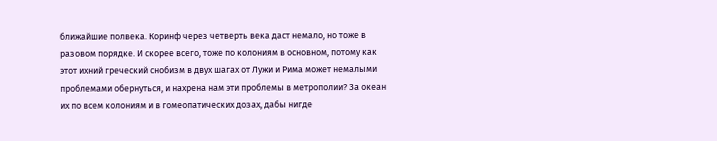ближайшие полвека. Коринф через четверть века даст немало, но тоже в разовом порядке. И скорее всего, тоже по колониям в основном, потому как этот ихний греческий снобизм в двух шагах от Лужи и Рима может немалыми проблемами обернуться, и нахрена нам эти проблемы в метрополии? За океан их по всем колониям и в гомеопатических дозах, дабы нигде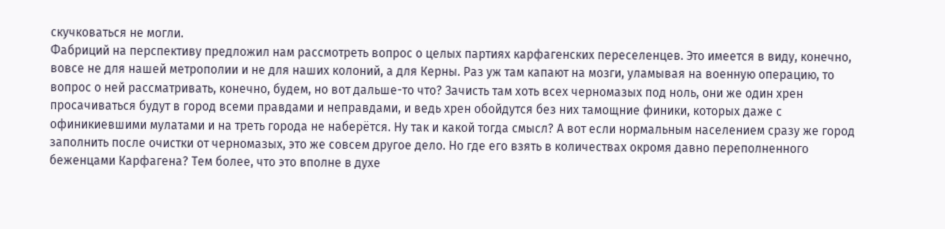скучковаться не могли.
Фабриций на перспективу предложил нам рассмотреть вопрос о целых партиях карфагенских переселенцев. Это имеется в виду, конечно, вовсе не для нашей метрополии и не для наших колоний, а для Керны. Раз уж там капают на мозги, уламывая на военную операцию, то вопрос о ней рассматривать, конечно, будем, но вот дальше-то что? Зачисть там хоть всех черномазых под ноль, они же один хрен просачиваться будут в город всеми правдами и неправдами, и ведь хрен обойдутся без них тамощние финики, которых даже с офиникиевшими мулатами и на треть города не наберётся. Ну так и какой тогда смысл? А вот если нормальным населением сразу же город заполнить после очистки от черномазых, это же совсем другое дело. Но где его взять в количествах окромя давно переполненного беженцами Карфагена? Тем более, что это вполне в духе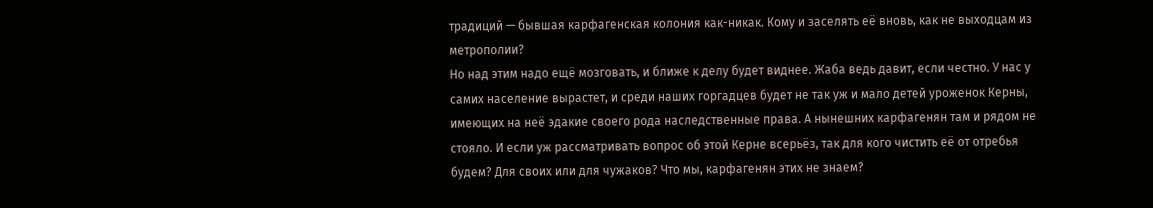традиций — бывшая карфагенская колония как-никак. Кому и заселять её вновь, как не выходцам из метрополии?
Но над этим надо ещё мозговать, и ближе к делу будет виднее. Жаба ведь давит, если честно. У нас у самих население вырастет, и среди наших горгадцев будет не так уж и мало детей уроженок Керны, имеющих на неё эдакие своего рода наследственные права. А нынешних карфагенян там и рядом не стояло. И если уж рассматривать вопрос об этой Керне всерьёз, так для кого чистить её от отребья будем? Для своих или для чужаков? Что мы, карфагенян этих не знаем?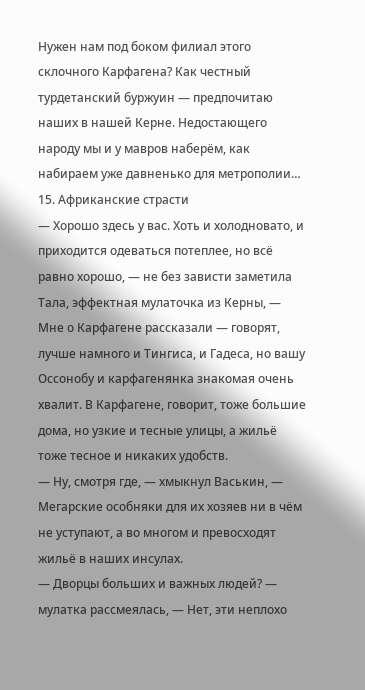Нужен нам под боком филиал этого склочного Карфагена? Как честный турдетанский буржуин — предпочитаю наших в нашей Керне. Недостающего народу мы и у мавров наберём, как набираем уже давненько для метрополии…
15. Африканские страсти
— Хорошо здесь у вас. Хоть и холодновато, и приходится одеваться потеплее, но всё равно хорошо, — не без зависти заметила Тала, эффектная мулаточка из Керны, — Мне о Карфагене рассказали — говорят, лучше намного и Тингиса, и Гадеса, но вашу Оссонобу и карфагенянка знакомая очень хвалит. В Карфагене, говорит, тоже большие дома, но узкие и тесные улицы, а жильё тоже тесное и никаких удобств.
— Ну, смотря где, — хмыкнул Васькин, — Мегарские особняки для их хозяев ни в чём не уступают, а во многом и превосходят жильё в наших инсулах.
— Дворцы больших и важных людей? — мулатка рассмеялась, — Нет, эти неплохо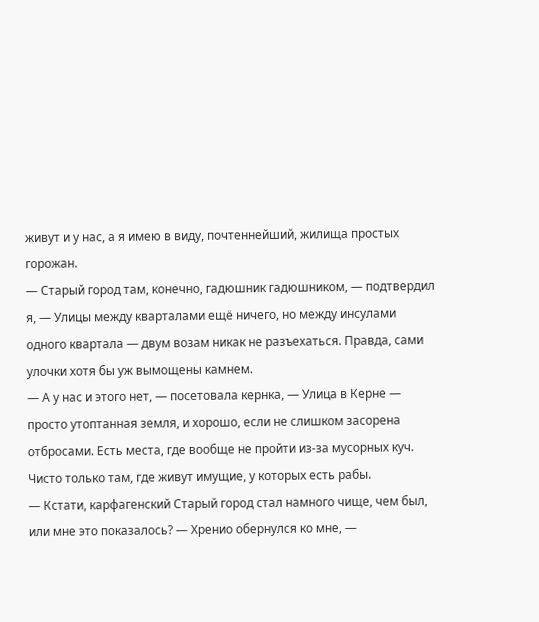живут и у нас, а я имею в виду, почтеннейший, жилища простых горожан.
— Старый город там, конечно, гадюшник гадюшником, — подтвердил я, — Улицы между кварталами ещё ничего, но между инсулами одного квартала — двум возам никак не разъехаться. Правда, сами улочки хотя бы уж вымощены камнем.
— А у нас и этого нет, — посетовала кернка, — Улица в Керне — просто утоптанная земля, и хорошо, если не слишком засорена отбросами. Есть места, где вообще не пройти из-за мусорных куч. Чисто только там, где живут имущие, у которых есть рабы.
— Кстати, карфагенский Старый город стал намного чище, чем был, или мне это показалось? — Хренио обернулся ко мне, —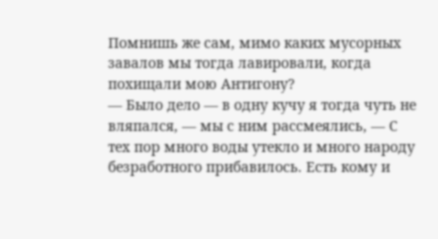Помнишь же сам, мимо каких мусорных завалов мы тогда лавировали, когда похищали мою Антигону?
— Было дело — в одну кучу я тогда чуть не вляпался, — мы с ним рассмеялись, — С тех пор много воды утекло и много народу безработного прибавилось. Есть кому и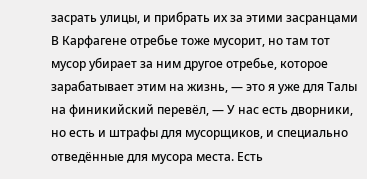засрать улицы, и прибрать их за этими засранцами В Карфагене отребье тоже мусорит, но там тот мусор убирает за ним другое отребье, которое зарабатывает этим на жизнь, — это я уже для Талы на финикийский перевёл, — У нас есть дворники, но есть и штрафы для мусорщиков, и специально отведённые для мусора места. Есть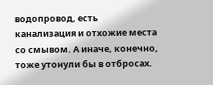водопровод, есть канализация и отхожие места со смывом. А иначе, конечно, тоже утонули бы в отбросах.